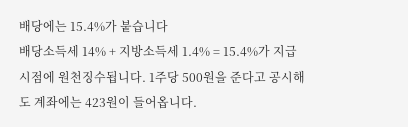배당에는 15.4%가 붙습니다
배당소득세 14% + 지방소득세 1.4% = 15.4%가 지급 시점에 원천징수됩니다. 1주당 500원을 준다고 공시해도 계좌에는 423원이 들어옵니다.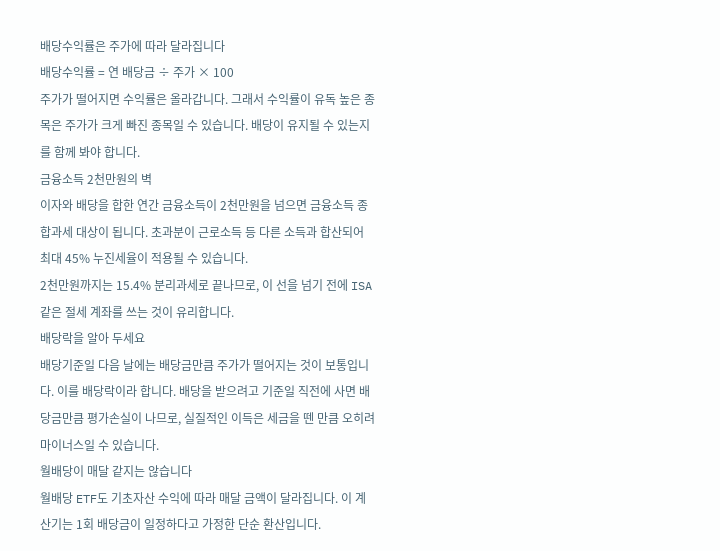배당수익률은 주가에 따라 달라집니다
배당수익률 = 연 배당금 ÷ 주가 × 100
주가가 떨어지면 수익률은 올라갑니다. 그래서 수익률이 유독 높은 종목은 주가가 크게 빠진 종목일 수 있습니다. 배당이 유지될 수 있는지를 함께 봐야 합니다.
금융소득 2천만원의 벽
이자와 배당을 합한 연간 금융소득이 2천만원을 넘으면 금융소득 종합과세 대상이 됩니다. 초과분이 근로소득 등 다른 소득과 합산되어 최대 45% 누진세율이 적용될 수 있습니다.
2천만원까지는 15.4% 분리과세로 끝나므로, 이 선을 넘기 전에 ISA 같은 절세 계좌를 쓰는 것이 유리합니다.
배당락을 알아 두세요
배당기준일 다음 날에는 배당금만큼 주가가 떨어지는 것이 보통입니다. 이를 배당락이라 합니다. 배당을 받으려고 기준일 직전에 사면 배당금만큼 평가손실이 나므로, 실질적인 이득은 세금을 뗀 만큼 오히려 마이너스일 수 있습니다.
월배당이 매달 같지는 않습니다
월배당 ETF도 기초자산 수익에 따라 매달 금액이 달라집니다. 이 계산기는 1회 배당금이 일정하다고 가정한 단순 환산입니다.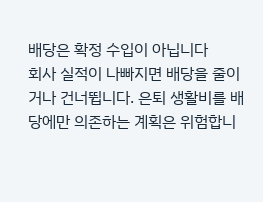배당은 확정 수입이 아닙니다
회사 실적이 나빠지면 배당을 줄이거나 건너뜁니다. 은퇴 생활비를 배당에만 의존하는 계획은 위험합니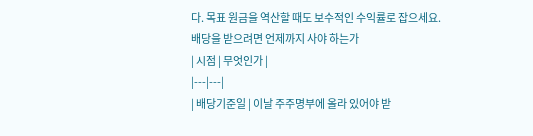다. 목표 원금을 역산할 때도 보수적인 수익률로 잡으세요.
배당을 받으려면 언제까지 사야 하는가
| 시점 | 무엇인가 |
|---|---|
| 배당기준일 | 이날 주주명부에 올라 있어야 받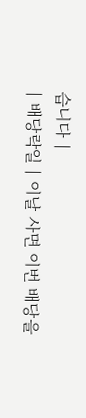습니다 |
| 배당락일 | 이날 사면 이번 배당을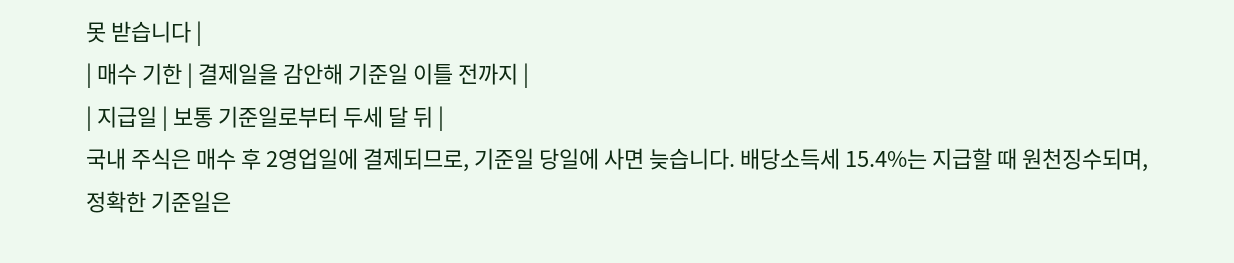못 받습니다 |
| 매수 기한 | 결제일을 감안해 기준일 이틀 전까지 |
| 지급일 | 보통 기준일로부터 두세 달 뒤 |
국내 주식은 매수 후 2영업일에 결제되므로, 기준일 당일에 사면 늦습니다. 배당소득세 15.4%는 지급할 때 원천징수되며, 정확한 기준일은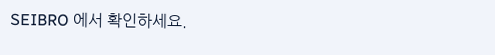SEIBRO 에서 확인하세요.